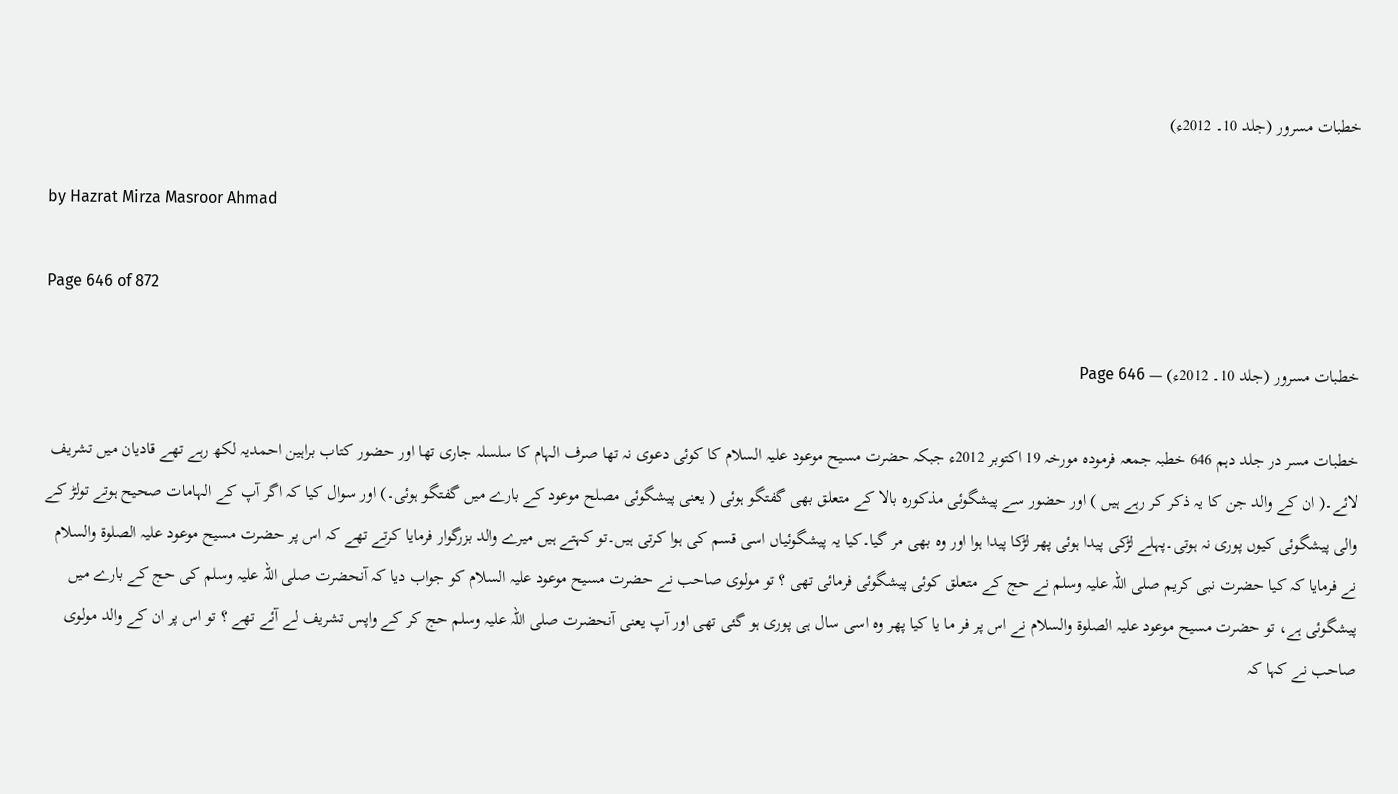خطبات مسرور (جلد 10۔ 2012ء)

by Hazrat Mirza Masroor Ahmad

Page 646 of 872

خطبات مسرور (جلد 10۔ 2012ء) — Page 646

خطبات مسر در جلد دہم 646 خطبہ جمعہ فرمودہ مورخہ 19 اکتوبر 2012ء جبکہ حضرت مسیح موعود علیہ السلام کا کوئی دعوی نہ تھا صرف الہام کا سلسلہ جاری تھا اور حضور کتاب براہین احمدیہ لکھ رہے تھے قادیان میں تشریف لائے۔( ان کے والد جن کا یہ ذکر کر رہے ہیں ) اور حضور سے پیشگوئی مذکورہ بالا کے متعلق بھی گفتگو ہوئی ( یعنی پیشگوئی مصلح موعود کے بارے میں گفتگو ہوئی۔) اور سوال کیا کہ اگر آپ کے الہامات صحیح ہوتے تولڑ کے والی پیشگوئی کیوں پوری نہ ہوتی۔پہلے لڑکی پیدا ہوئی پھر لڑکا پیدا ہوا اور وہ بھی مر گیا۔کیا یہ پیشگوئیاں اسی قسم کی ہوا کرتی ہیں۔تو کہتے ہیں میرے والد بزرگوار فرمایا کرتے تھے کہ اس پر حضرت مسیح موعود علیہ الصلوۃ والسلام نے فرمایا کہ کیا حضرت نبی کریم صلی اللہ علیہ وسلم نے حج کے متعلق کوئی پیشگوئی فرمائی تھی ؟ تو مولوی صاحب نے حضرت مسیح موعود علیہ السلام کو جواب دیا کہ آنحضرت صلی اللہ علیہ وسلم کی حج کے بارے میں پیشگوئی ہے، تو حضرت مسیح موعود علیہ الصلوۃ والسلام نے اس پر فر ما یا کیا پھر وہ اسی سال ہی پوری ہو گئی تھی اور آپ یعنی آنحضرت صلی اللہ علیہ وسلم حج کر کے واپس تشریف لے آئے تھے ؟ تو اس پر ان کے والد مولوی صاحب نے کہا کہ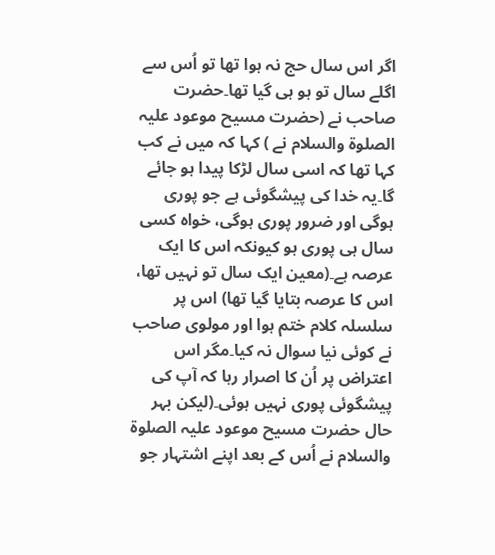اگر اس سال حج نہ ہوا تھا تو اُس سے اگلے سال تو ہو ہی گیا تھا۔حضرت صاحب نے (حضرت مسیح موعود علیہ الصلوۃ والسلام نے ) کہا کہ میں نے کب کہا تھا کہ اسی سال لڑکا پیدا ہو جائے گا۔یہ خدا کی پیشگوئی ہے جو پوری ہوگی اور ضرور پوری ہوگی، خواہ کسی سال ہی پوری ہو کیونکہ اس کا ایک عرصہ ہے۔(معین ایک سال تو نہیں تھا، اس کا عرصہ بتایا گیا تھا) اس پر سلسلہ کلام ختم ہوا اور مولوی صاحب نے کوئی نیا سوال نہ کیا۔مگر اس اعتراض پر اُن کا اصرار رہا کہ آپ کی پیشگوئی پوری نہیں ہوئی۔(لیکن بہر حال حضرت مسیح موعود علیہ الصلوۃ والسلام نے اُس کے بعد اپنے اشتہار جو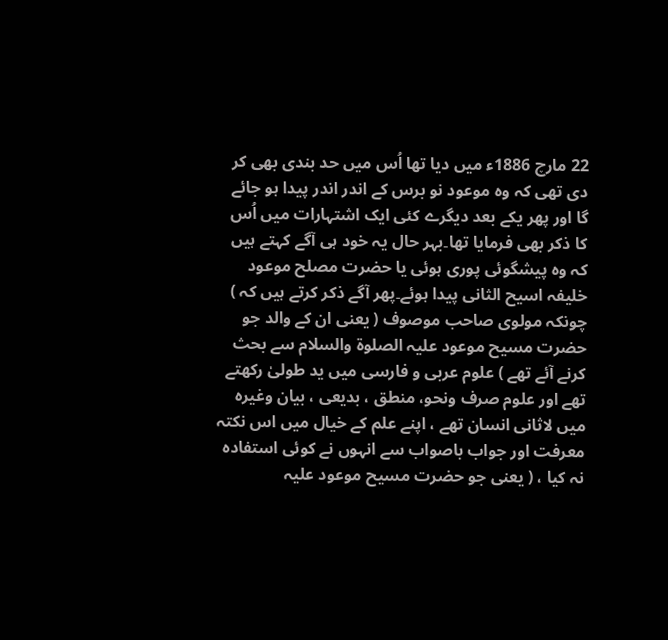22 مارچ 1886ء میں دیا تھا اُس میں حد بندی بھی کر دی تھی کہ وہ موعود نو برس کے اندر اندر پیدا ہو جائے گا اور پھر یکے بعد دیگرے کئی ایک اشتہارات میں اُس کا ذکر بھی فرمایا تھا۔بہر حال یہ خود ہی آگے کہتے ہیں کہ وہ پیشگوئی پوری ہوئی یا حضرت مصلح موعود خلیفہ اسیح الثانی پیدا ہوئے۔پھر آگے ذکر کرتے ہیں کہ ) چونکہ مولوی صاحب موصوف ( یعنی ان کے والد جو حضرت مسیح موعود علیہ الصلوۃ والسلام سے بحث کرنے آئے تھے ) علوم عربی و فارسی میں ید طولیٰ رکھتے تھے اور علوم صرف ونحو، منطق ، بدیعی ، بیان وغیرہ میں لاثانی انسان تھے ، اپنے علم کے خیال میں اس نکتہ معرفت اور جواب باصواب سے انہوں نے کوئی استفادہ نہ کیا ، ( یعنی جو حضرت مسیح موعود علیہ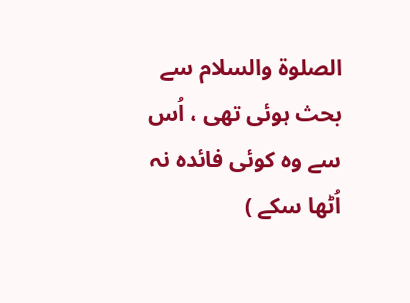الصلوۃ والسلام سے بحث ہوئی تھی ، اُس سے وہ کوئی فائدہ نہ اُٹھا سکے )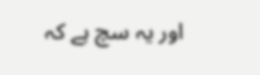اور یہ سچ ہے کہ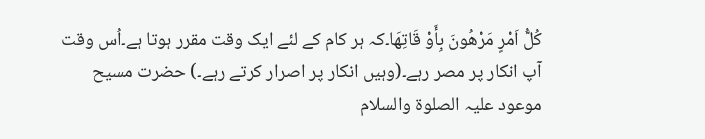كُلُّ اَمْرٍ مَرْهُونَ بِأَوْ قَاتِهَا۔کہ ہر کام کے لئے ایک وقت مقرر ہوتا ہے۔اُس وقت آپ انکار پر مصر رہے۔(وہیں انکار پر اصرار کرتے رہے۔) حضرت مسیح موعود علیہ الصلوۃ والسلام